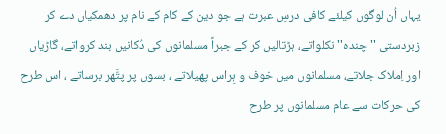یہاں اُن لوگوں کیلئے کافی درسِ عبرت ہے جو دین کے کام کے نام پر دھمکیاں دے کر زبردستی '' چندہ''نکلواتے، ہڑتالیں کر کے جبراً مسلمانوں کی دُکانیں بند کرواتے، گاڑیاں اور اِملاک جلاتے، مسلمانوں میں خوف و ہِراس پھیلاتے ، بسوں پر پتَّھر برساتے ، اس طرح کی حرکات سے عام مسلمانوں پر طرح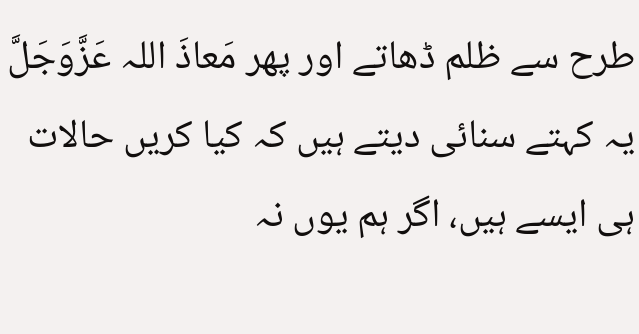طرح سے ظلم ڈھاتے اور پھر مَعاذَ اللہ عَزَّوَجَلَّ یہ کہتے سنائی دیتے ہیں کہ کیا کریں حالات ہی ایسے ہیں، اگر ہم یوں نہ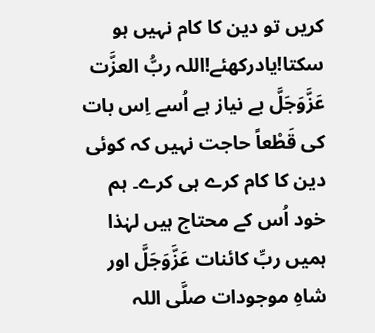کریں تو دین کا کام نہیں ہو سکتا!یادرکھئے!اللہ ربُّ العزَّت عَزَّوَجَلَّ بے نیاز ہے اُسے اِس بات کی قَطْعاً حاجت نہیں کہ کوئی دین کا کام کرے ہی کرے۔ ہم خود اُس کے محتاج ہیں لہٰذا ہمیں ربِّ کائنات عَزَّوَجَلَّ اور شاہِ موجودات صلَّی اللہ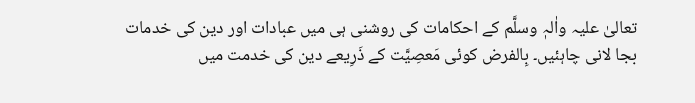تعالیٰ علیہ واٰلہٖ وسلَّم کے احکامات کی روشنی ہی میں عبادات اور دین کی خدمات بجا لانی چاہئیں۔ بِالفرض کوئی مَعصِیَّت کے ذَرِیعے دین کی خدمت میں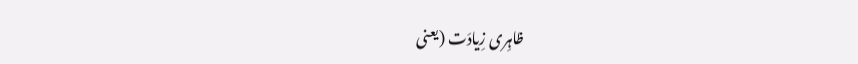ظاہِری زِیادَت (یعنی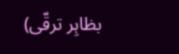بظاہِر ترقّی)